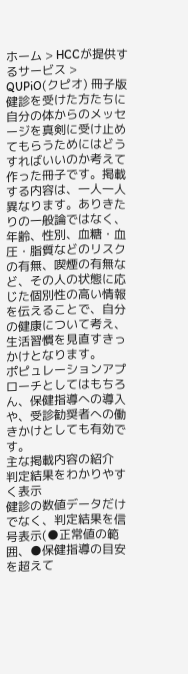ホーム > HCCが提供するサービス > QUPiO(クピオ) 冊子版
健診を受けた方たちに自分の体からのメッセージを真剣に受け止めてもらうためにはどうすればいいのか考えて作った冊子です。掲載する内容は、一人一人異なります。ありきたりの一般論ではなく、年齢、性別、血糖・血圧・脂質などのリスクの有無、喫煙の有無など、その人の状態に応じた個別性の高い情報を伝えることで、自分の健康について考え、生活習慣を見直すきっかけとなります。
ポピュレーションアプローチとしてはもちろん、保健指導への導入や、受診勧奨者への働きかけとしても有効です。
主な掲載内容の紹介
判定結果をわかりやすく表示
健診の数値データだけでなく、判定結果を信号表示(●正常値の範囲、●保健指導の目安を超えて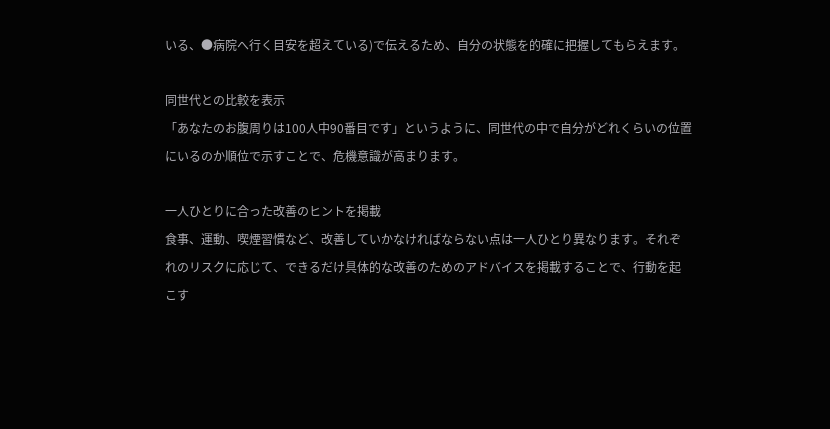いる、●病院へ行く目安を超えている)で伝えるため、自分の状態を的確に把握してもらえます。

同世代との比較を表示
「あなたのお腹周りは100人中90番目です」というように、同世代の中で自分がどれくらいの位置にいるのか順位で示すことで、危機意識が高まります。

一人ひとりに合った改善のヒントを掲載
食事、運動、喫煙習慣など、改善していかなければならない点は一人ひとり異なります。それぞれのリスクに応じて、できるだけ具体的な改善のためのアドバイスを掲載することで、行動を起こす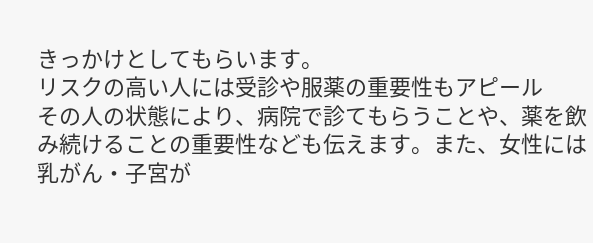きっかけとしてもらいます。
リスクの高い人には受診や服薬の重要性もアピール
その人の状態により、病院で診てもらうことや、薬を飲み続けることの重要性なども伝えます。また、女性には乳がん・子宮が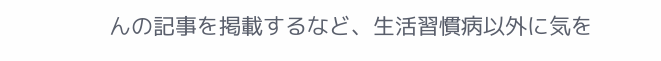んの記事を掲載するなど、生活習慣病以外に気を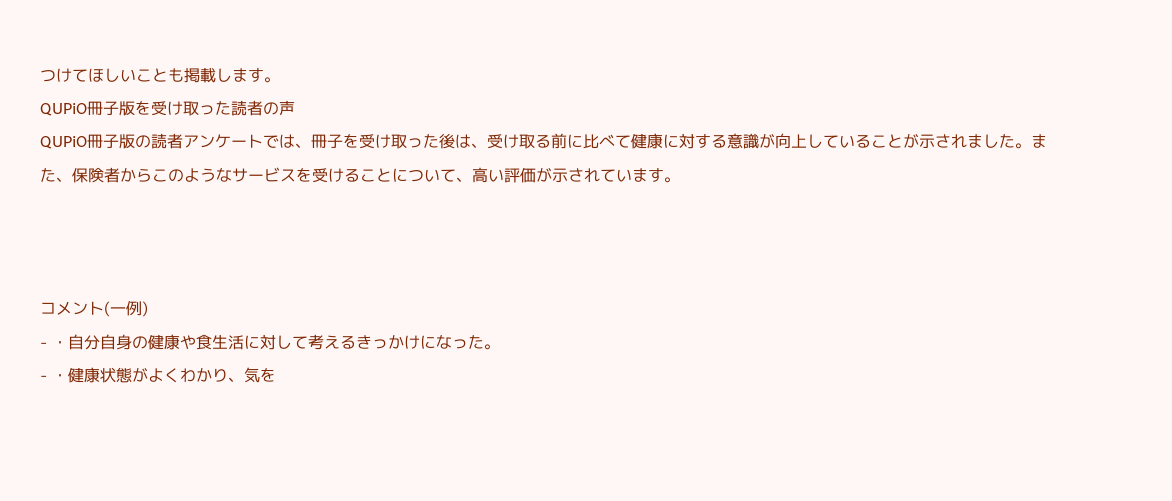つけてほしいことも掲載します。
QUPiO冊子版を受け取った読者の声
QUPiO冊子版の読者アンケートでは、冊子を受け取った後は、受け取る前に比べて健康に対する意識が向上していることが示されました。また、保険者からこのようなサービスを受けることについて、高い評価が示されています。



コメント(一例)
- ・自分自身の健康や食生活に対して考えるきっかけになった。
- ・健康状態がよくわかり、気を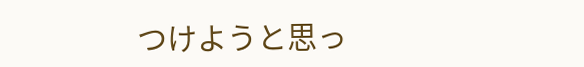つけようと思っ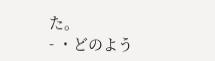た。
- ・どのよう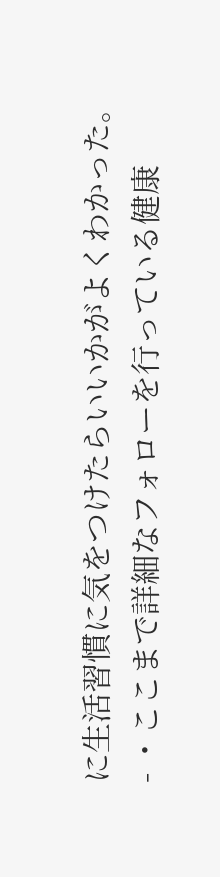に生活習慣に気をつけたらいいかがよくわかった。
- ・ここまで詳細なフォローを行っている健康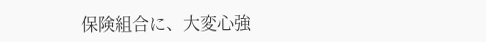保険組合に、大変心強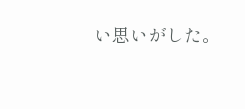い思いがした。